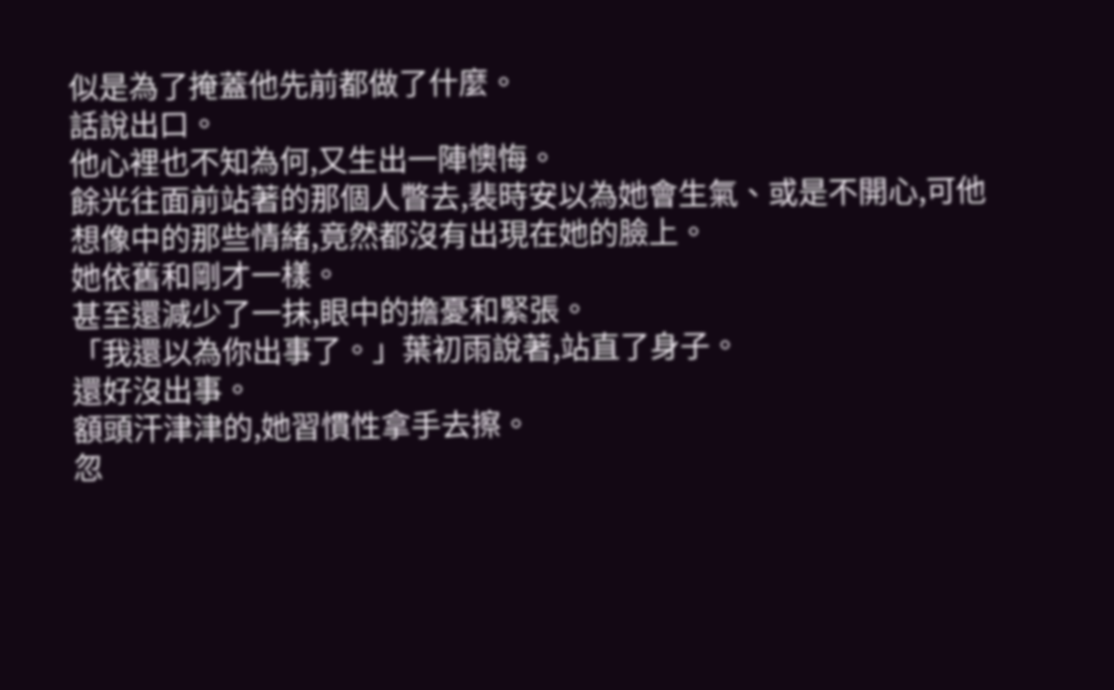似是為了掩蓋他先前都做了什麼。
話說出口。
他心裡也不知為何,又生出一陣懊悔。
餘光往面前站著的那個人瞥去,裴時安以為她會生氣、或是不開心,可他想像中的那些情緒,竟然都沒有出現在她的臉上。
她依舊和剛才一樣。
甚至還減少了一抹,眼中的擔憂和緊張。
「我還以為你出事了。」葉初雨說著,站直了身子。
還好沒出事。
額頭汗津津的,她習慣性拿手去擦。
忽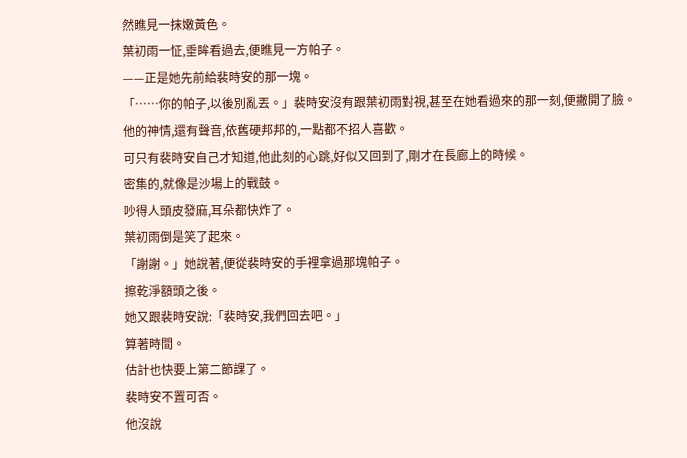然瞧見一抹嫩黃色。
葉初雨一怔,垂眸看過去,便瞧見一方帕子。
——正是她先前給裴時安的那一塊。
「……你的帕子,以後別亂丟。」裴時安沒有跟葉初雨對視,甚至在她看過來的那一刻,便撇開了臉。
他的神情,還有聲音,依舊硬邦邦的,一點都不招人喜歡。
可只有裴時安自己才知道,他此刻的心跳,好似又回到了,剛才在長廊上的時候。
密集的,就像是沙場上的戰鼓。
吵得人頭皮發麻,耳朵都快炸了。
葉初雨倒是笑了起來。
「謝謝。」她說著,便從裴時安的手裡拿過那塊帕子。
擦乾淨額頭之後。
她又跟裴時安說:「裴時安,我們回去吧。」
算著時間。
估計也快要上第二節課了。
裴時安不置可否。
他沒說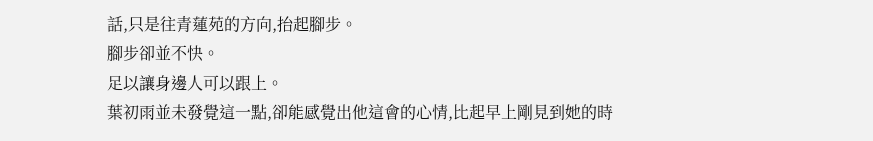話,只是往青蓮苑的方向,抬起腳步。
腳步卻並不快。
足以讓身邊人可以跟上。
葉初雨並未發覺這一點,卻能感覺出他這會的心情,比起早上剛見到她的時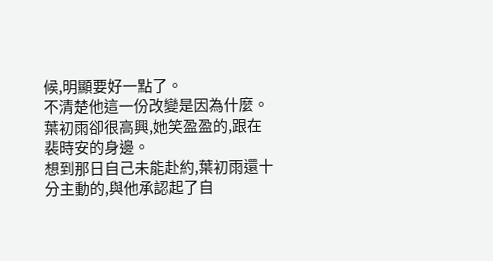候,明顯要好一點了。
不清楚他這一份改變是因為什麼。
葉初雨卻很高興,她笑盈盈的,跟在裴時安的身邊。
想到那日自己未能赴約,葉初雨還十分主動的,與他承認起了自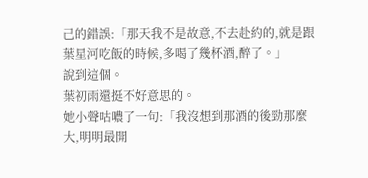己的錯誤:「那天我不是故意,不去赴約的,就是跟葉星河吃飯的時候,多喝了幾杯酒,醉了。」
說到這個。
葉初雨還挺不好意思的。
她小聲咕噥了一句:「我沒想到那酒的後勁那麼大,明明最開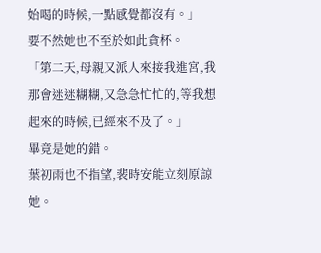始喝的時候,一點感覺都沒有。」
要不然她也不至於如此貪杯。
「第二天,母親又派人來接我進宮,我那會迷迷糊糊,又急急忙忙的,等我想起來的時候,已經來不及了。」
畢竟是她的錯。
葉初雨也不指望,裴時安能立刻原諒她。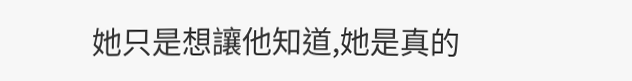她只是想讓他知道,她是真的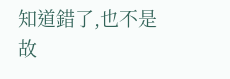知道錯了,也不是故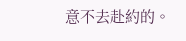意不去赴約的。